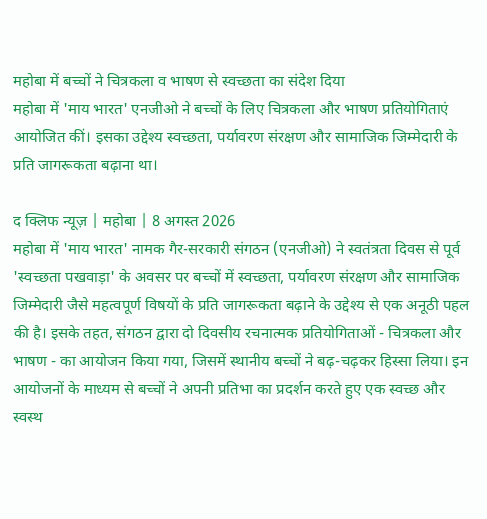महोबा में बच्चों ने चित्रकला व भाषण से स्वच्छता का संदेश दिया
महोबा में 'माय भारत' एनजीओ ने बच्चों के लिए चित्रकला और भाषण प्रतियोगिताएं आयोजित कीं। इसका उद्देश्य स्वच्छता, पर्यावरण संरक्षण और सामाजिक जिम्मेदारी के प्रति जागरूकता बढ़ाना था।

द क्लिफ न्यूज़ | महोबा | 8 अगस्त 2026
महोबा में 'माय भारत' नामक गैर-सरकारी संगठन (एनजीओ) ने स्वतंत्रता दिवस से पूर्व 'स्वच्छता पखवाड़ा' के अवसर पर बच्चों में स्वच्छता, पर्यावरण संरक्षण और सामाजिक जिम्मेदारी जैसे महत्वपूर्ण विषयों के प्रति जागरूकता बढ़ाने के उद्देश्य से एक अनूठी पहल की है। इसके तहत, संगठन द्वारा दो दिवसीय रचनात्मक प्रतियोगिताओं - चित्रकला और भाषण - का आयोजन किया गया, जिसमें स्थानीय बच्चों ने बढ़-चढ़कर हिस्सा लिया। इन आयोजनों के माध्यम से बच्चों ने अपनी प्रतिभा का प्रदर्शन करते हुए एक स्वच्छ और स्वस्थ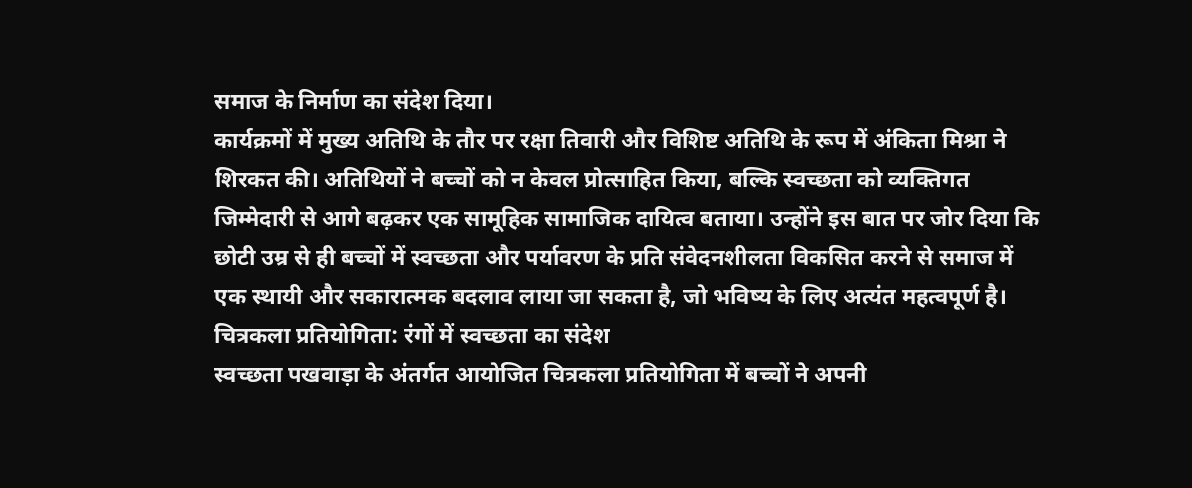समाज के निर्माण का संदेश दिया।
कार्यक्रमों में मुख्य अतिथि के तौर पर रक्षा तिवारी और विशिष्ट अतिथि के रूप में अंकिता मिश्रा ने शिरकत की। अतिथियों ने बच्चों को न केवल प्रोत्साहित किया, बल्कि स्वच्छता को व्यक्तिगत जिम्मेदारी से आगे बढ़कर एक सामूहिक सामाजिक दायित्व बताया। उन्होंने इस बात पर जोर दिया कि छोटी उम्र से ही बच्चों में स्वच्छता और पर्यावरण के प्रति संवेदनशीलता विकसित करने से समाज में एक स्थायी और सकारात्मक बदलाव लाया जा सकता है, जो भविष्य के लिए अत्यंत महत्वपूर्ण है।
चित्रकला प्रतियोगिता: रंगों में स्वच्छता का संदेश
स्वच्छता पखवाड़ा के अंतर्गत आयोजित चित्रकला प्रतियोगिता में बच्चों ने अपनी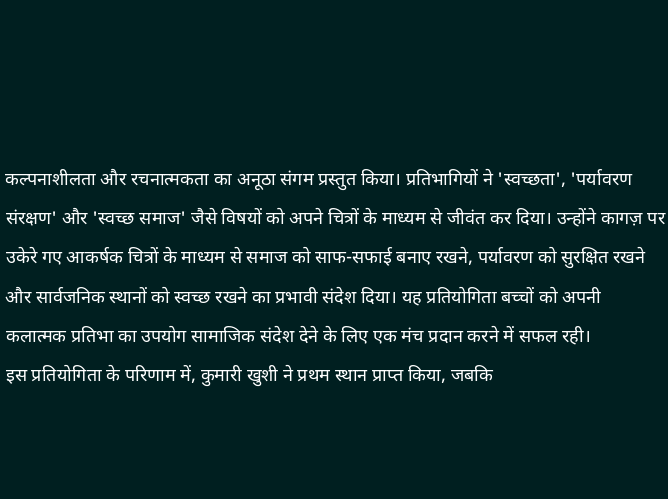कल्पनाशीलता और रचनात्मकता का अनूठा संगम प्रस्तुत किया। प्रतिभागियों ने 'स्वच्छता', 'पर्यावरण संरक्षण' और 'स्वच्छ समाज' जैसे विषयों को अपने चित्रों के माध्यम से जीवंत कर दिया। उन्होंने कागज़ पर उकेरे गए आकर्षक चित्रों के माध्यम से समाज को साफ-सफाई बनाए रखने, पर्यावरण को सुरक्षित रखने और सार्वजनिक स्थानों को स्वच्छ रखने का प्रभावी संदेश दिया। यह प्रतियोगिता बच्चों को अपनी कलात्मक प्रतिभा का उपयोग सामाजिक संदेश देने के लिए एक मंच प्रदान करने में सफल रही।
इस प्रतियोगिता के परिणाम में, कुमारी खुशी ने प्रथम स्थान प्राप्त किया, जबकि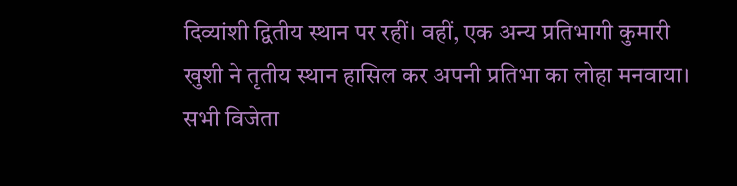दिव्यांशी द्वितीय स्थान पर रहीं। वहीं, एक अन्य प्रतिभागी कुमारी खुशी ने तृतीय स्थान हासिल कर अपनी प्रतिभा का लोहा मनवाया। सभी विजेता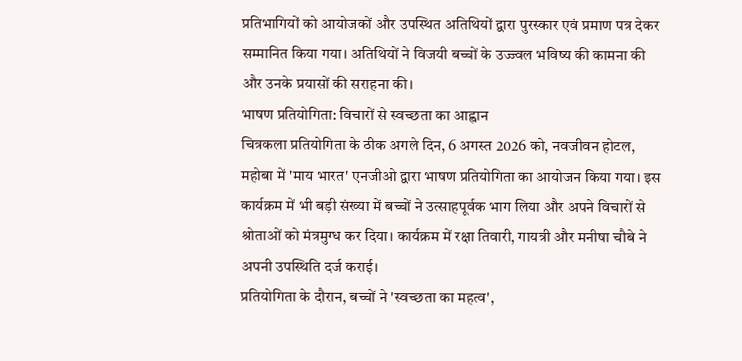प्रतिभागियों को आयोजकों और उपस्थित अतिथियों द्वारा पुरस्कार एवं प्रमाण पत्र देकर सम्मानित किया गया। अतिथियों ने विजयी बच्चों के उज्ज्वल भविष्य की कामना की और उनके प्रयासों की सराहना की।
भाषण प्रतियोगिता: विचारों से स्वच्छता का आह्वान
चित्रकला प्रतियोगिता के ठीक अगले दिन, 6 अगस्त 2026 को, नवजीवन होटल, महोबा में 'माय भारत' एनजीओ द्वारा भाषण प्रतियोगिता का आयोजन किया गया। इस कार्यक्रम में भी बड़ी संख्या में बच्चों ने उत्साहपूर्वक भाग लिया और अपने विचारों से श्रोताओं को मंत्रमुग्ध कर दिया। कार्यक्रम में रक्षा तिवारी, गायत्री और मनीषा चौबे ने अपनी उपस्थिति दर्ज कराई।
प्रतियोगिता के दौरान, बच्चों ने 'स्वच्छता का महत्व',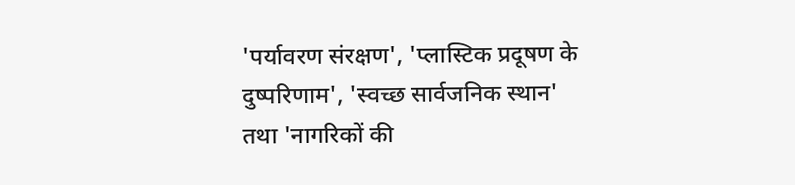'पर्यावरण संरक्षण', 'प्लास्टिक प्रदूषण के दुष्परिणाम', 'स्वच्छ सार्वजनिक स्थान' तथा 'नागरिकों की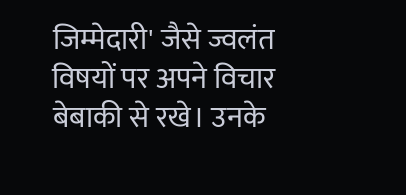जिम्मेदारी' जैसे ज्वलंत विषयों पर अपने विचार बेबाकी से रखे। उनके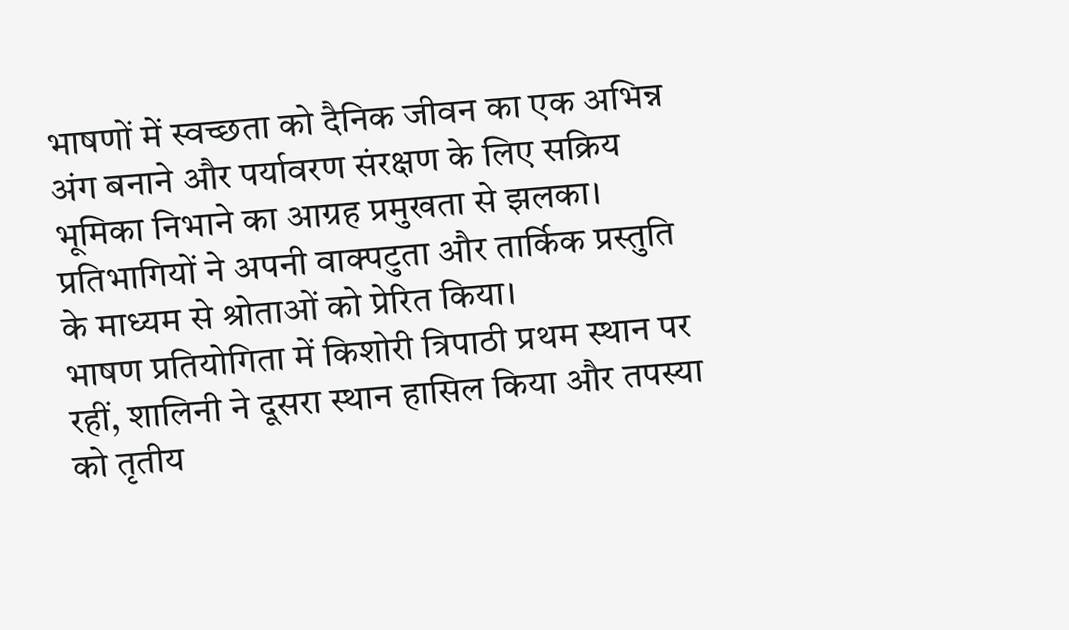भाषणों में स्वच्छता को दैनिक जीवन का एक अभिन्न अंग बनाने और पर्यावरण संरक्षण के लिए सक्रिय भूमिका निभाने का आग्रह प्रमुखता से झलका। प्रतिभागियों ने अपनी वाक्पटुता और तार्किक प्रस्तुति के माध्यम से श्रोताओं को प्रेरित किया।
भाषण प्रतियोगिता में किशोरी त्रिपाठी प्रथम स्थान पर रहीं, शालिनी ने दूसरा स्थान हासिल किया और तपस्या को तृतीय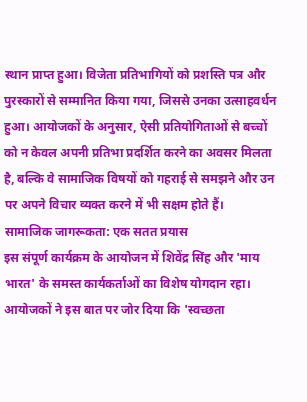स्थान प्राप्त हुआ। विजेता प्रतिभागियों को प्रशस्ति पत्र और पुरस्कारों से सम्मानित किया गया, जिससे उनका उत्साहवर्धन हुआ। आयोजकों के अनुसार, ऐसी प्रतियोगिताओं से बच्चों को न केवल अपनी प्रतिभा प्रदर्शित करने का अवसर मिलता है, बल्कि वे सामाजिक विषयों को गहराई से समझने और उन पर अपने विचार व्यक्त करने में भी सक्षम होते हैं।
सामाजिक जागरूकता: एक सतत प्रयास
इस संपूर्ण कार्यक्रम के आयोजन में शिवेंद्र सिंह और 'माय भारत' के समस्त कार्यकर्ताओं का विशेष योगदान रहा। आयोजकों ने इस बात पर जोर दिया कि 'स्वच्छता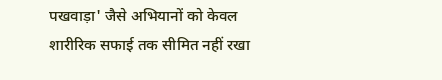पखवाड़ा' जैसे अभियानों को केवल शारीरिक सफाई तक सीमित नहीं रखा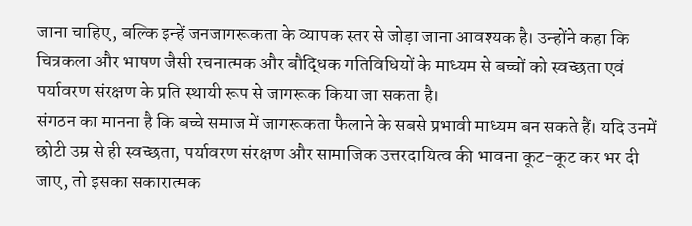जाना चाहिए, बल्कि इन्हें जनजागरूकता के व्यापक स्तर से जोड़ा जाना आवश्यक है। उन्होंने कहा कि चित्रकला और भाषण जैसी रचनात्मक और बौद्धिक गतिविधियों के माध्यम से बच्चों को स्वच्छता एवं पर्यावरण संरक्षण के प्रति स्थायी रूप से जागरूक किया जा सकता है।
संगठन का मानना है कि बच्चे समाज में जागरूकता फैलाने के सबसे प्रभावी माध्यम बन सकते हैं। यदि उनमें छोटी उम्र से ही स्वच्छता, पर्यावरण संरक्षण और सामाजिक उत्तरदायित्व की भावना कूट-कूट कर भर दी जाए, तो इसका सकारात्मक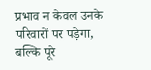प्रभाव न केवल उनके परिवारों पर पड़ेगा, बल्कि पूरे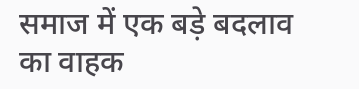समाज में एक बड़े बदलाव का वाहक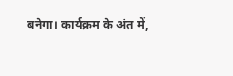बनेगा। कार्यक्रम के अंत में,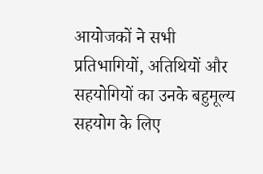आयोजकों ने सभी प्रतिभागियों, अतिथियों और सहयोगियों का उनके बहुमूल्य सहयोग के लिए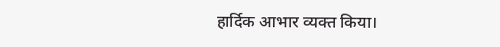हार्दिक आभार व्यक्त किया।